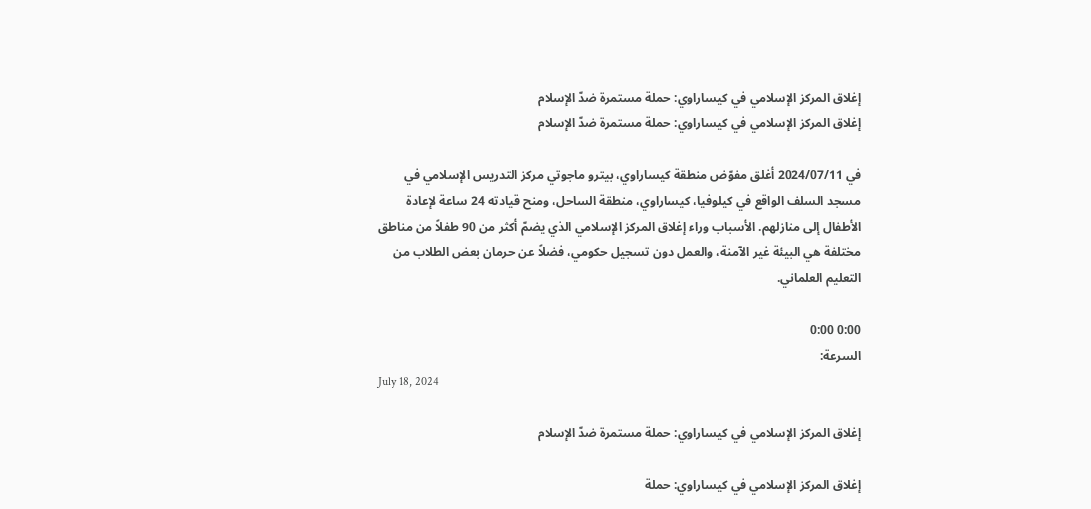إغلاق المركز الإسلامي في كيساراوي: حملة مستمرة ضدّ الإسلام
إغلاق المركز الإسلامي في كيساراوي: حملة مستمرة ضدّ الإسلام

في 2024/07/11 أغلق مفوّض منطقة كيساراوي، بيترو ماجوتي مركز التدريس الإسلامي في مسجد السلف الواقع في كيلوفيا، كيساراوي، منطقة الساحل، ومنح قيادته 24 ساعة لإعادة الأطفال إلى منازلهم. الأسباب وراء إغلاق المركز الإسلامي الذي يضمّ أكثر من 90 طفلاً من مناطق مختلفة هي البيئة غير الآمنة، والعمل دون تسجيل حكومي، فضلاً عن حرمان بعض الطلاب من التعليم العلماني.

0:00 0:00
السرعة:
July 18, 2024

إغلاق المركز الإسلامي في كيساراوي: حملة مستمرة ضدّ الإسلام

إغلاق المركز الإسلامي في كيساراوي: حملة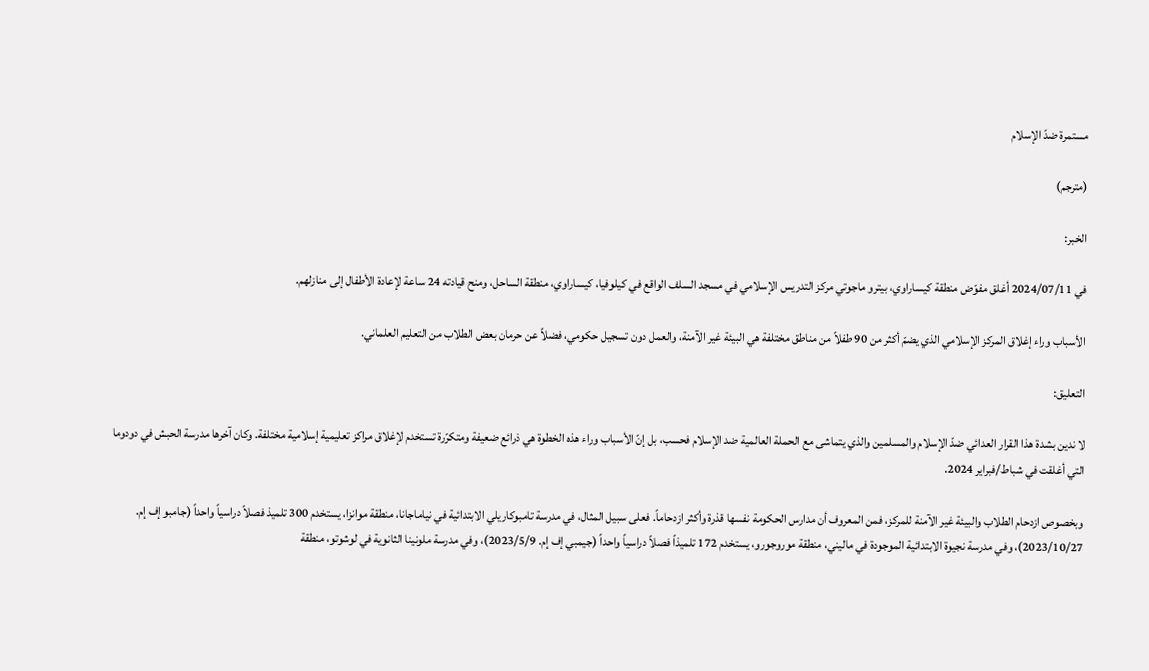مستمرة ضدّ الإسلام

(مترجم)

الخبر:

في 2024/07/11 أغلق مفوّض منطقة كيساراوي، بيترو ماجوتي مركز التدريس الإسلامي في مسجد السلف الواقع في كيلوفيا، كيساراوي، منطقة الساحل، ومنح قيادته 24 ساعة لإعادة الأطفال إلى منازلهم.

الأسباب وراء إغلاق المركز الإسلامي الذي يضمّ أكثر من 90 طفلاً من مناطق مختلفة هي البيئة غير الآمنة، والعمل دون تسجيل حكومي، فضلاً عن حرمان بعض الطلاب من التعليم العلماني.

التعليق:

لا ندين بشدة هذا القرار العدائي ضدّ الإسلام والمسلمين والذي يتماشى مع الحملة العالمية ضد الإسلام فحسب، بل إنّ الأسباب وراء هذه الخطوة هي ذرائع ضعيفة ومتكرّرة تستخدم لإغلاق مراكز تعليمية إسلامية مختلفة. وكان آخرها مدرسة الحبش في دودوما التي أغلقت في شباط/فبراير 2024.

وبخصوص ازدحام الطلاب والبيئة غير الآمنة للمركز، فمن المعروف أن مدارس الحكومة نفسها قذرة وأكثر ازدحاماً. فعلى سبيل المثال، في مدرسة تامبوكاريلي الابتدائية في نياماجانا، منطقة موانزا، يستخدم 300 تلميذ فصلاً دراسياً واحداً (جامبو إف إم. 2023/10/27)، وفي مدرسة نجيوة الابتدائية الموجودة في ماليني، منطقة موروجورو، يستخدم 172 تلميذاً فصلاً دراسياً واحداً (جيمبي إف إم. 2023/5/9)، وفي مدرسة ملونينا الثانوية في لوشوتو، منطقة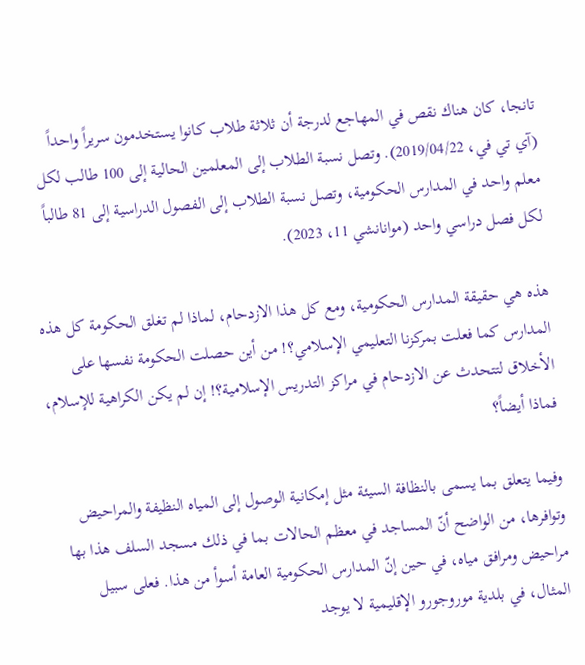تانجا، كان هناك نقص في المهاجع لدرجة أن ثلاثة طلاب كانوا يستخدمون سريراً واحداً (آي تي في، 2019/04/22). وتصل نسبة الطلاب إلى المعلمين الحالية إلى 100 طالب لكل معلم واحد في المدارس الحكومية، وتصل نسبة الطلاب إلى الفصول الدراسية إلى 81 طالباً لكل فصل دراسي واحد (موانانشي 11، 2023).

هذه هي حقيقة المدارس الحكومية، ومع كل هذا الازدحام، لماذا لم تغلق الحكومة كل هذه المدارس كما فعلت بمركزنا التعليمي الإسلامي؟! من أين حصلت الحكومة نفسها على الأخلاق لتتحدث عن الازدحام في مراكز التدريس الإسلامية؟! إن لم يكن الكراهية للإسلام، فماذا أيضاً؟

وفيما يتعلق بما يسمى بالنظافة السيئة مثل إمكانية الوصول إلى المياه النظيفة والمراحيض وتوافرها، من الواضح أنّ المساجد في معظم الحالات بما في ذلك مسجد السلف هذا بها مراحيض ومرافق مياه، في حين إنّ المدارس الحكومية العامة أسوأ من هذا. فعلى سبيل المثال، في بلدية موروجورو الإقليمية لا يوجد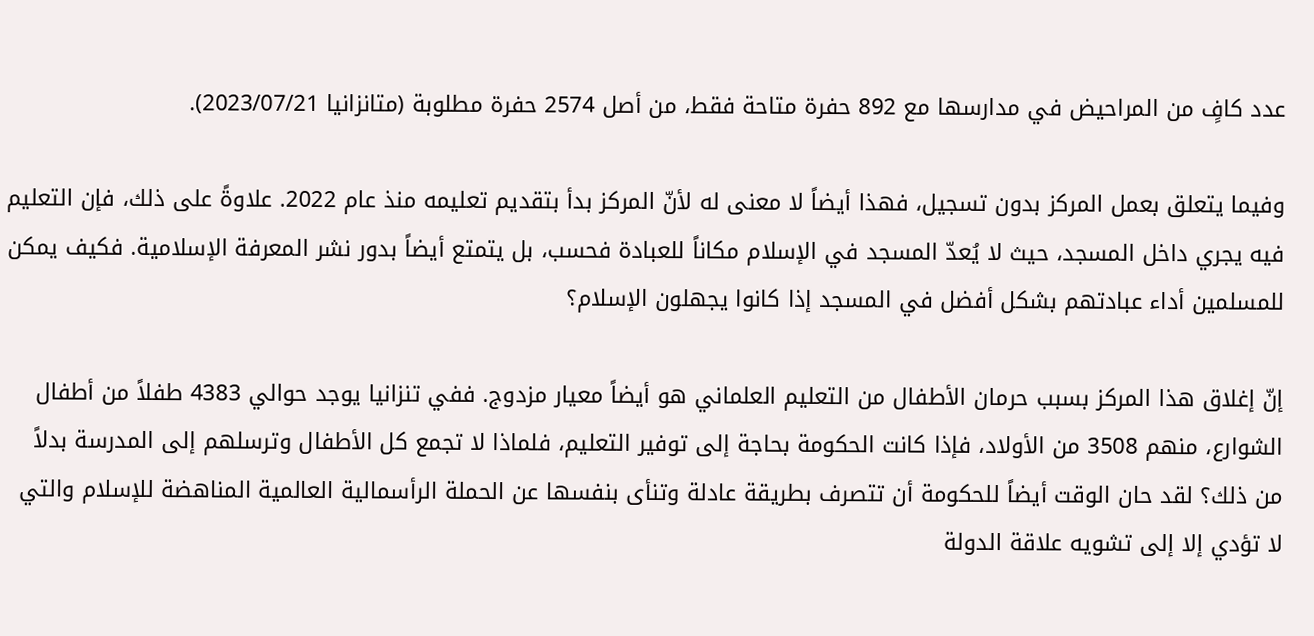عدد كافٍ من المراحيض في مدارسها مع 892 حفرة متاحة فقط، من أصل 2574 حفرة مطلوبة (متانزانيا 2023/07/21).

وفيما يتعلق بعمل المركز بدون تسجيل، فهذا أيضاً لا معنى له لأنّ المركز بدأ بتقديم تعليمه منذ عام 2022. علاوةً على ذلك، فإن التعليم فيه يجري داخل المسجد، حيث لا يُعدّ المسجد في الإسلام مكاناً للعبادة فحسب، بل يتمتع أيضاً بدور نشر المعرفة الإسلامية. فكيف يمكن للمسلمين أداء عبادتهم بشكل أفضل في المسجد إذا كانوا يجهلون الإسلام؟

إنّ إغلاق هذا المركز بسبب حرمان الأطفال من التعليم العلماني هو أيضاً معيار مزدوج. ففي تنزانيا يوجد حوالي 4383 طفلاً من أطفال الشوارع، منهم 3508 من الأولاد، فإذا كانت الحكومة بحاجة إلى توفير التعليم، فلماذا لا تجمع كل الأطفال وترسلهم إلى المدرسة بدلاً من ذلك؟ لقد حان الوقت أيضاً للحكومة أن تتصرف بطريقة عادلة وتنأى بنفسها عن الحملة الرأسمالية العالمية المناهضة للإسلام والتي لا تؤدي إلا إلى تشويه علاقة الدولة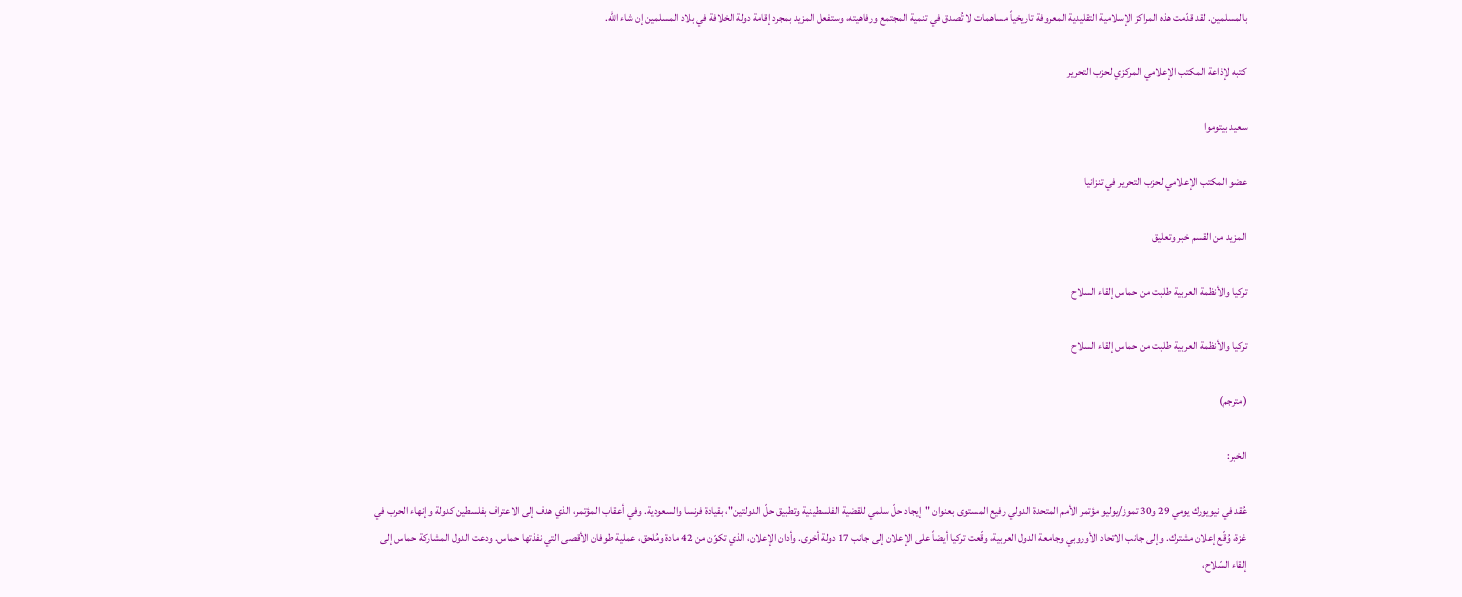بالمسلمين. لقد قدّمت هذه المراكز الإسلامية التقليدية المعروفة تاريخياً مساهمات لا تُصدق في تنمية المجتمع ورفاهيته، وستفعل المزيد بمجرد إقامة دولة الخلافة في بلاد المسلمين إن شاء الله.

كتبه لإذاعة المكتب الإعلامي المركزي لحزب التحرير

سعيد بيتوموا

عضو المكتب الإعلامي لحزب التحرير في تنزانيا

المزيد من القسم خبر وتعليق

تركيا والأنظمة العربية طلبت من حماس إلقاء السلاح

تركيا والأنظمة العربية طلبت من حماس إلقاء السلاح

(مترجم)

الخبر:

عُقد في نيويورك يومي 29 و30 تموز/يوليو مؤتمر الأمم المتحدة الدولي رفيع المستوى بعنوان "إيجاد حلّ سلمي للقضية الفلسطينية وتطبيق حلّ الدولتين"، بقيادة فرنسا والسعودية. وفي أعقاب المؤتمر، الذي هدف إلى الاعتراف بفلسطين كدولة وإنهاء الحرب في غزة، وُقّع إعلان مشترك. وإلى جانب الاتحاد الأوروبي وجامعة الدول العربية، وقّعت تركيا أيضاً على الإعلان إلى جانب 17 دولة أخرى. وأدان الإعلان، الذي تكوّن من 42 مادة ومُلحق، عملية طوفان الأقصى التي نفذتها حماس. ودعت الدول المشاركة حماس إلى إلقاء السّلاح،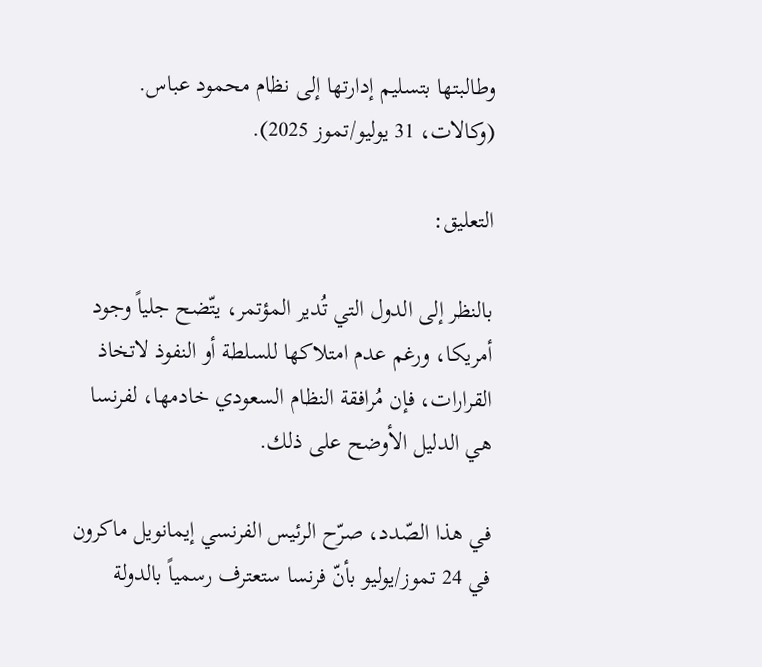وطالبتها بتسليم إدارتها إلى نظام محمود عباس. (وكالات، 31 يوليو/تموز 2025).

التعليق:

بالنظر إلى الدول التي تُدير المؤتمر، يتّضح جلياً وجود أمريكا، ورغم عدم امتلاكها للسلطة أو النفوذ لاتخاذ القرارات، فإن مُرافقة النظام السعودي خادمها، لفرنسا هي الدليل الأوضح على ذلك.

في هذا الصّدد، صرّح الرئيس الفرنسي إيمانويل ماكرون في 24 تموز/يوليو بأنّ فرنسا ستعترف رسمياً بالدولة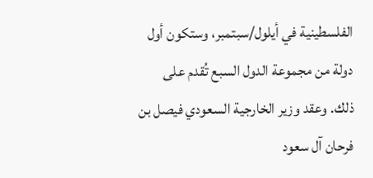الفلسطينية في أيلول/سبتمبر، وستكون أول دولة من مجموعة الدول السبع تُقدم على ذلك. وعقد وزير الخارجية السعودي فيصل بن فرحان آل سعود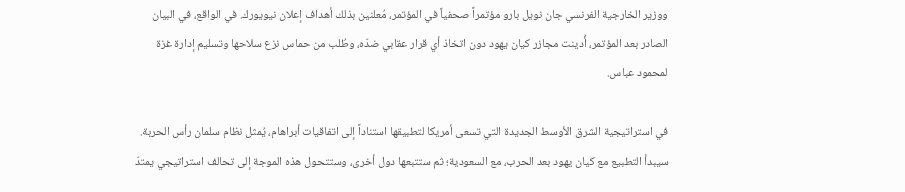ووزير الخارجية الفرنسي جان نويل بارو مؤتمراً صحفياً في المؤتمر، مُعلنين بذلك أهداف إعلان نيويورك. في الواقع، في البيان الصادر بعد المؤتمر، أُدينت مجازر كيان يهود دون اتخاذ أي قرار عقابي ضدّه، وطُلب من حماس نزع سلاحها وتسليم إدارة غزة لمحمود عباس.

في استراتيجية الشرق الأوسط الجديدة التي تسعى أمريكا لتطبيقها استناداً إلى اتفاقيات أبراهام، يُمثل نظام سلمان رأس الحربة. سيبدأ التطبيع مع كيان يهود بعد الحرب، مع السعودية؛ ثم ستتبعها دول أخرى، وستتحول هذه الموجة إلى تحالف استراتيجي يمتدّ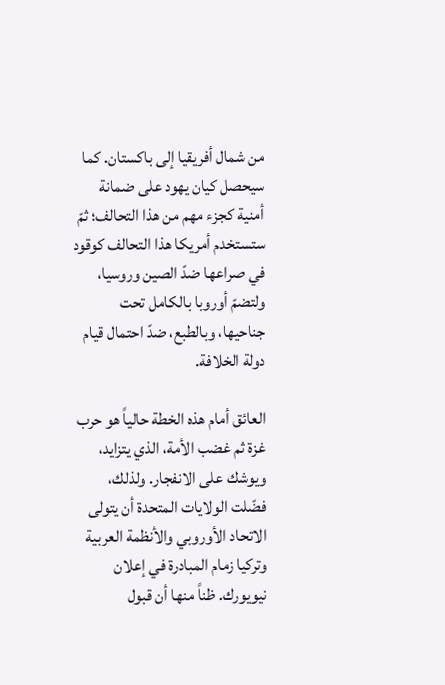من شمال أفريقيا إلى باكستان. كما سيحصل كيان يهود على ضمانة أمنية كجزء مهم من هذا التحالف؛ ثمّ ستستخدم أمريكا هذا التحالف كوقود في صراعها ضدّ الصين وروسيا، ولتضمّ أوروبا بالكامل تحت جناحيها، وبالطبع، ضدّ احتمال قيام دولة الخلافة.

العائق أمام هذه الخطة حالياً هو حرب غزة ثم غضب الأمة، الذي يتزايد، ويوشك على الانفجار. ولذلك، فضّلت الولايات المتحدة أن يتولى الاتحاد الأوروبي والأنظمة العربية وتركيا زمام المبادرة في إعلان نيويورك. ظناً منها أن قبول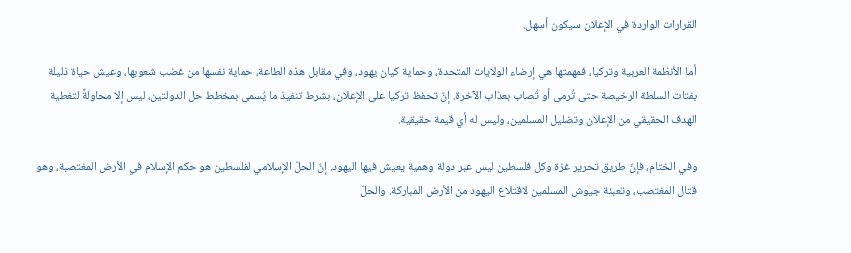القرارات الواردة في الإعلان سيكون أسهل.

أما الأنظمة العربية وتركيا، فمهمتها هي إرضاء الولايات المتحدة، وحماية كيان يهود، وفي مقابل هذه الطاعة، حماية نفسها من غضب شعوبها، وعيش حياة ذليلة بفتات السلطة الرخيصة حتى تُرمى أو تُصاب بعذاب الآخرة. إنّ تحفظ تركيا على الإعلان، بشرط تنفيذ ما يُسمى بمخطط حل الدولتين، ليس إلا محاولةً لتغطية الهدف الحقيقي من الإعلان وتضليل المسلمين، وليس له أي قيمة حقيقية.

وفي الختام، فإنّ طريق تحرير غزة وكل فلسطين ليس عبر دولة وهمية يعيش فيها اليهود. إنّ الحلّ الإسلامي لفلسطين هو حكم الإسلام في الأرض المغتصبة، وهو قتال المغتصب، وتعبئة جيوش المسلمين لاقتلاع اليهود من الأرض المباركة. والحلّ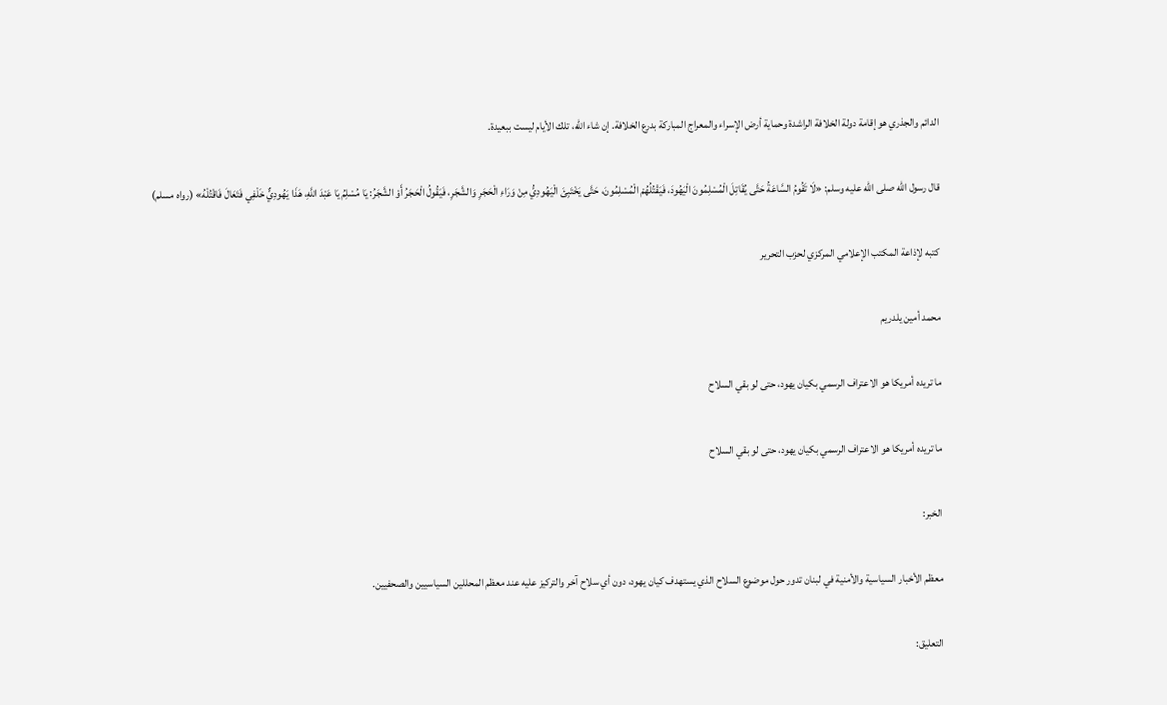الدائم والجذري هو إقامة دولة الخلافة الراشدة وحماية أرض الإسراء والمعراج المباركة بدرع الخلافة. إن شاء الله، تلك الأيام ليست ببعيدة.

قال رسول الله صلى الله عليه وسلم: «لَا تَقُومُ السَّاعَةُ حَتَّى يُقَاتِلَ الْمُسْلِمُونَ الْيَهُودَ، فَيَقْتُلُهُمْ الْمُسْلِمُونَ، حَتَّى يَخْتَبِئَ الْيَهُودِيُّ مِنْ وَرَاءِ الْحَجَرِ وَالشَّجَرِ، فَيَقُولُ الْحَجَرُ أَوْ الشَّجَرُ: يَا مُسْلِمُ يَا عَبْدَ اللَّهِ، هَذَا يَهُودِيٌّ خَلْفِي فَتَعَالَ فَاقْتُلْهُ» (رواه مسلم)

كتبه لإذاعة المكتب الإعلامي المركزي لحزب التحرير

محمد أمين يلدريم

ما تريده أمريكا هو الاعتراف الرسمي بكيان يهود، حتى لو بقي السلاح

ما تريده أمريكا هو الاعتراف الرسمي بكيان يهود، حتى لو بقي السلاح

الخبر:

معظم الأخبار السياسية والأمنية في لبنان تدور حول موضوع السلاح الذي يستهدف كيان يهود، دون أي سلاح آخر والتركيز عليه عند معظم المحللين السياسيين والصحفيين.

التعليق: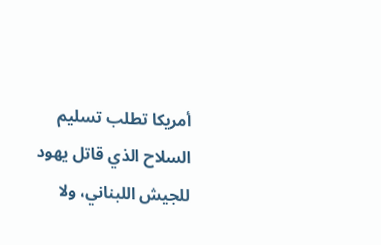أمريكا تطلب تسليم السلاح الذي قاتل يهود للجيش اللبناني، ولا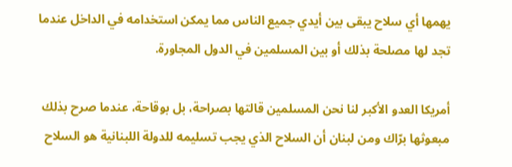يهمها أي سلاح يبقى بين أيدي جميع الناس مما يمكن استخدامه في الداخل عندما تجد لها مصلحة بذلك أو بين المسلمين في الدول المجاورة.

أمريكا العدو الأكبر لنا نحن المسلمين قالتها بصراحة، بل بوقاحة، عندما صرح بذلك مبعوثها برّاك ومن لبنان أن السلاح الذي يجب تسليمه للدولة اللبنانية هو السلاح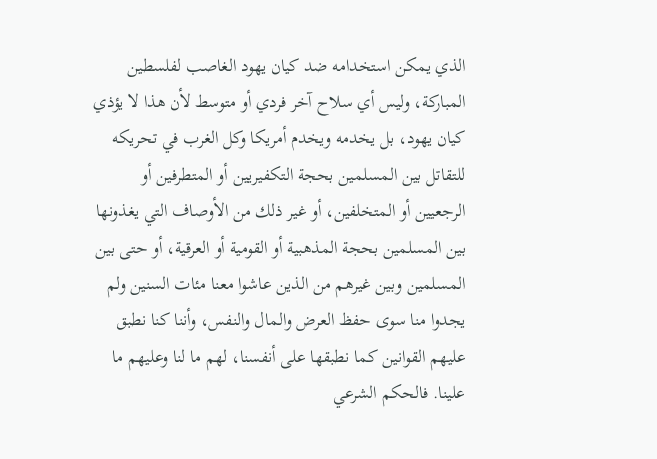الذي يمكن استخدامه ضد كيان يهود الغاصب لفلسطين المباركة، وليس أي سلاح آخر فردي أو متوسط لأن هذا لا يؤذي كيان يهود، بل يخدمه ويخدم أمريكا وكل الغرب في تحريكه للتقاتل بين المسلمين بحجة التكفيريين أو المتطرفين أو الرجعيين أو المتخلفين، أو غير ذلك من الأوصاف التي يغذونها بين المسلمين بحجة المذهبية أو القومية أو العرقية، أو حتى بين المسلمين وبين غيرهم من الذين عاشوا معنا مئات السنين ولم يجدوا منا سوى حفظ العرض والمال والنفس، وأننا كنا نطبق عليهم القوانين كما نطبقها على أنفسنا، لهم ما لنا وعليهم ما علينا. فالحكم الشرعي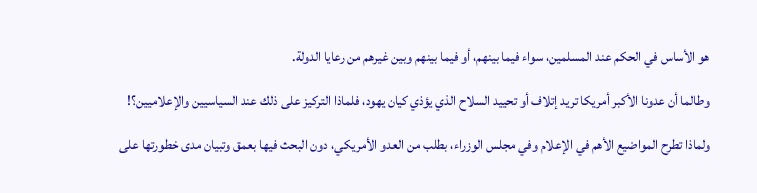هو الأساس في الحكم عند المسلمين، سواء فيما بينهم، أو فيما بينهم وبين غيرهم من رعايا الدولة.

وطالما أن عدونا الأكبر أمريكا تريد إتلاف أو تحييد السلاح الذي يؤذي كيان يهود، فلماذا التركيز على ذلك عند السياسيين والإعلاميين؟!

ولماذا تطرح المواضيع الأهم في الإعلام وفي مجلس الوزراء، بطلب من العدو الأمريكي، دون البحث فيها بعمق وتبيان مدى خطورتها على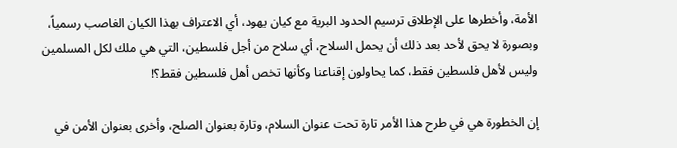الأمة، وأخطرها على الإطلاق ترسيم الحدود البرية مع كيان يهود، أي الاعتراف بهذا الكيان الغاصب رسمياً، وبصورة لا يحق لأحد بعد ذلك أن يحمل السلاح، أي سلاح من أجل فلسطين، التي هي ملك لكل المسلمين وليس لأهل فلسطين فقط، كما يحاولون إقناعنا وكأنها تخص أهل فلسطين فقط؟!

إن الخطورة هي في طرح هذا الأمر تارة تحت عنوان السلام، وتارة بعنوان الصلح، وأخرى بعنوان الأمن في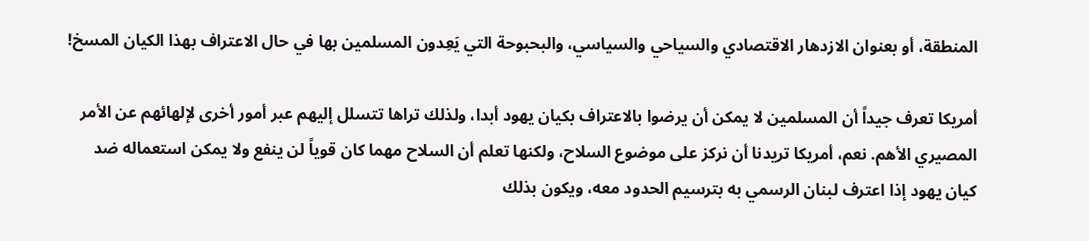المنطقة، أو بعنوان الازدهار الاقتصادي والسياحي والسياسي، والبحبوحة التي يَعِدون المسلمين بها في حال الاعتراف بهذا الكيان المسخ!

أمريكا تعرف جيداً أن المسلمين لا يمكن أن يرضوا بالاعتراف بكيان يهود أبدا، ولذلك تراها تتسلل إليهم عبر أمور أخرى لإلهائهم عن الأمر المصيري الأهم. نعم، أمريكا تريدنا أن نركز على موضوع السلاح، ولكنها تعلم أن السلاح مهما كان قوياً لن ينفع ولا يمكن استعماله ضد كيان يهود إذا اعترف لبنان الرسمي به بترسيم الحدود معه، ويكون بذلك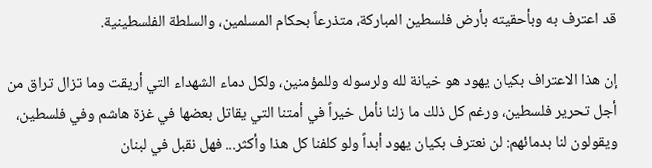قد اعترف به وبأحقيته بأرض فلسطين المباركة، متذرعاً بحكام المسلمين، والسلطة الفلسطينية.

إن هذا الاعتراف بكيان يهود هو خيانة لله ولرسوله وللمؤمنين، ولكل دماء الشهداء التي أريقت وما تزال تراق من أجل تحرير فلسطين، ورغم كل ذلك ما زلنا نأمل خيراً في أمتنا التي يقاتل بعضها في غزة هاشم وفي فلسطين، ويقولون لنا بدمائهم: لن نعترف بكيان يهود أبداً ولو كلفنا كل هذا وأكثر... فهل نقبل في لبنان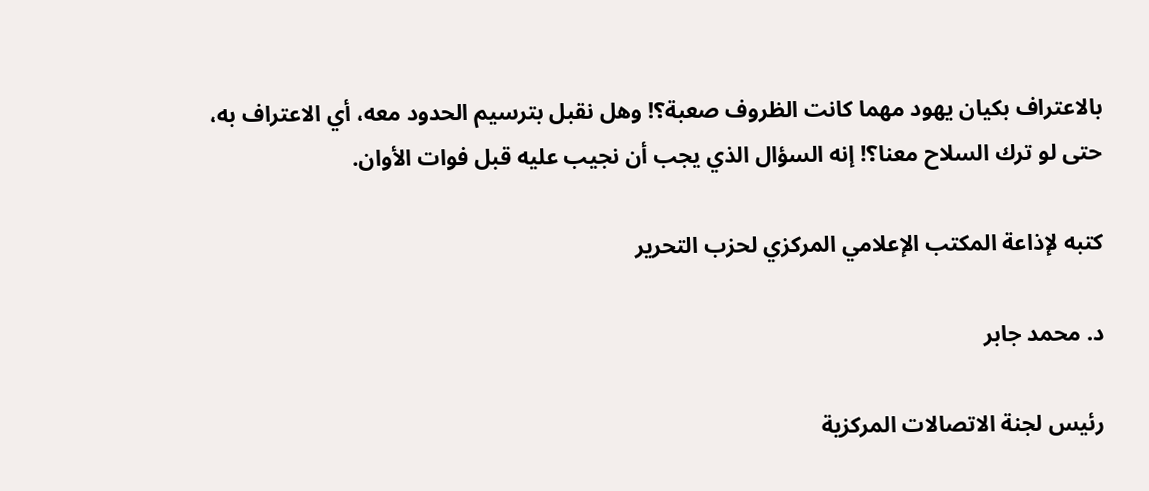بالاعتراف بكيان يهود مهما كانت الظروف صعبة؟! وهل نقبل بترسيم الحدود معه، أي الاعتراف به، حتى لو ترك السلاح معنا؟! إنه السؤال الذي يجب أن نجيب عليه قبل فوات الأوان.

كتبه لإذاعة المكتب الإعلامي المركزي لحزب التحرير

د. محمد جابر

رئيس لجنة الاتصالات المركزية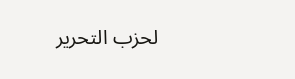لحزب التحرير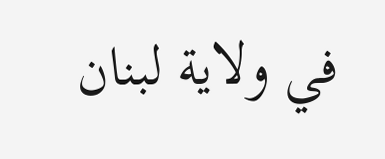في ولاية لبنان